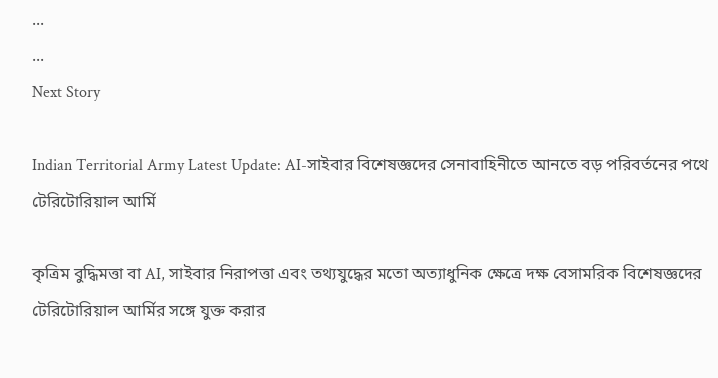...
...
Next Story

Indian Territorial Army Latest Update: AI-সাইবার বিশেষজ্ঞদের সেনাবাহিনীতে আনতে বড় পরিবর্তনের পথে টেরিটোরিয়াল আর্মি

কৃত্রিম বুদ্ধিমত্তা বা AI, সাইবার নিরাপত্তা এবং তথ্যযুদ্ধের মতো অত্যাধুনিক ক্ষেত্রে দক্ষ বেসামরিক বিশেষজ্ঞদের টেরিটোরিয়াল আর্মির সঙ্গে যুক্ত করার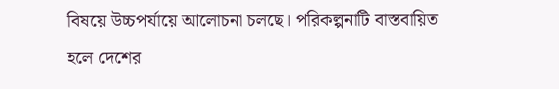বিষয়ে উচ্চপর্যায়ে আলোচনা চলছে। পরিকল্পনাটি বাস্তবায়িত হলে দেশের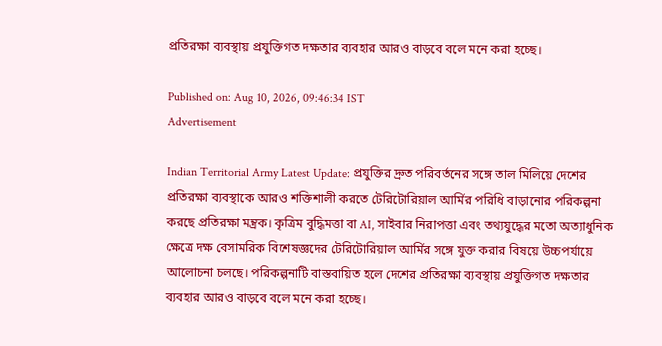প্রতিরক্ষা ব্যবস্থায় প্রযুক্তিগত দক্ষতার ব্যবহার আরও বাড়বে বলে মনে করা হচ্ছে।

Published on: Aug 10, 2026, 09:46:34 IST
Advertisement

Indian Territorial Army Latest Update: প্রযুক্তির দ্রুত পরিবর্তনের সঙ্গে তাল মিলিয়ে দেশের প্রতিরক্ষা ব্যবস্থাকে আরও শক্তিশালী করতে টেরিটোরিয়াল আর্মির পরিধি বাড়ানোর পরিকল্পনা করছে প্রতিরক্ষা মন্ত্রক। কৃত্রিম বুদ্ধিমত্তা বা AI, সাইবার নিরাপত্তা এবং তথ্যযুদ্ধের মতো অত্যাধুনিক ক্ষেত্রে দক্ষ বেসামরিক বিশেষজ্ঞদের টেরিটোরিয়াল আর্মির সঙ্গে যুক্ত করার বিষয়ে উচ্চপর্যায়ে আলোচনা চলছে। পরিকল্পনাটি বাস্তবায়িত হলে দেশের প্রতিরক্ষা ব্যবস্থায় প্রযুক্তিগত দক্ষতার ব্যবহার আরও বাড়বে বলে মনে করা হচ্ছে।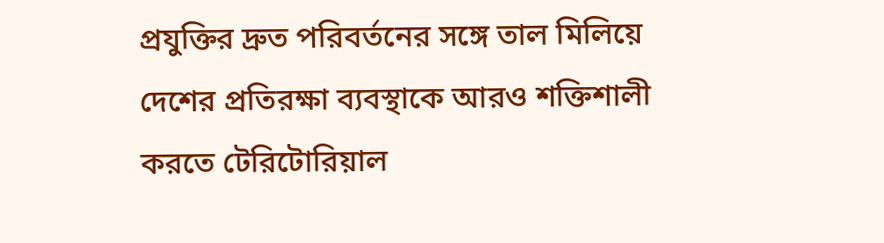প্রযুক্তির দ্রুত পরিবর্তনের সঙ্গে তাল মিলিয়ে দেশের প্রতিরক্ষা ব্যবস্থাকে আরও শক্তিশালী করতে টেরিটোরিয়াল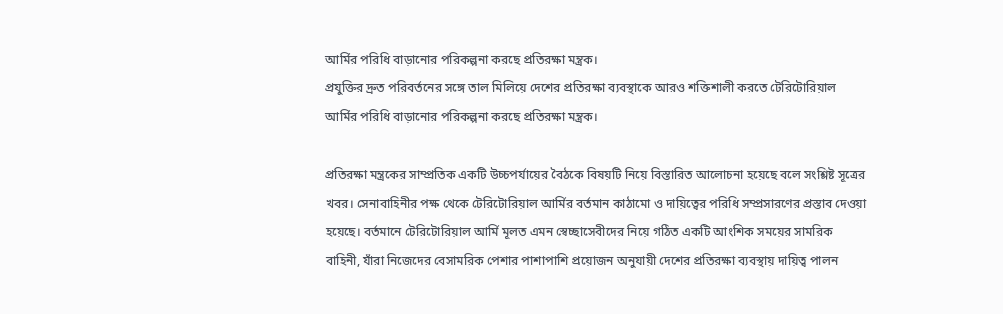আর্মির পরিধি বাড়ানোর পরিকল্পনা করছে প্রতিরক্ষা মন্ত্রক।
প্রযুক্তির দ্রুত পরিবর্তনের সঙ্গে তাল মিলিয়ে দেশের প্রতিরক্ষা ব্যবস্থাকে আরও শক্তিশালী করতে টেরিটোরিয়াল আর্মির পরিধি বাড়ানোর পরিকল্পনা করছে প্রতিরক্ষা মন্ত্রক।

প্রতিরক্ষা মন্ত্রকের সাম্প্রতিক একটি উচ্চপর্যায়ের বৈঠকে বিষয়টি নিয়ে বিস্তারিত আলোচনা হয়েছে বলে সংশ্লিষ্ট সূত্রের খবর। সেনাবাহিনীর পক্ষ থেকে টেরিটোরিয়াল আর্মির বর্তমান কাঠামো ও দায়িত্বের পরিধি সম্প্রসারণের প্রস্তাব দেওয়া হয়েছে। বর্তমানে টেরিটোরিয়াল আর্মি মূলত এমন স্বেচ্ছাসেবীদের নিয়ে গঠিত একটি আংশিক সময়ের সামরিক বাহিনী, যাঁরা নিজেদের বেসামরিক পেশার পাশাপাশি প্রয়োজন অনুযায়ী দেশের প্রতিরক্ষা ব্যবস্থায় দায়িত্ব পালন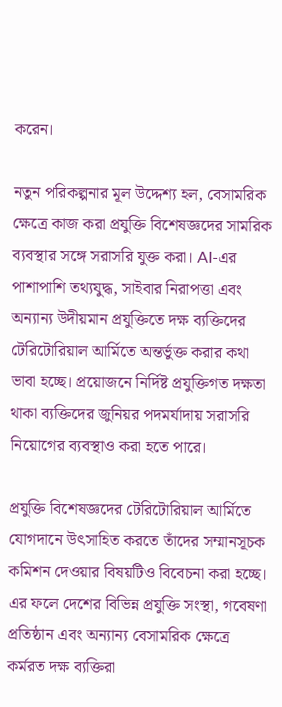করেন।

নতুন পরিকল্পনার মূল উদ্দেশ্য হল, বেসামরিক ক্ষেত্রে কাজ করা প্রযুক্তি বিশেষজ্ঞদের সামরিক ব্যবস্থার সঙ্গে সরাসরি যুক্ত করা। AI-এর পাশাপাশি তথ্যযুদ্ধ, সাইবার নিরাপত্তা এবং অন্যান্য উদীয়মান প্রযুক্তিতে দক্ষ ব্যক্তিদের টেরিটোরিয়াল আর্মিতে অন্তর্ভুক্ত করার কথা ভাবা হচ্ছে। প্রয়োজনে নির্দিষ্ট প্রযুক্তিগত দক্ষতা থাকা ব্যক্তিদের জুনিয়র পদমর্যাদায় সরাসরি নিয়োগের ব্যবস্থাও করা হতে পারে।

প্রযুক্তি বিশেষজ্ঞদের টেরিটোরিয়াল আর্মিতে যোগদানে উৎসাহিত করতে তাঁদের সম্মানসূচক কমিশন দেওয়ার বিষয়টিও বিবেচনা করা হচ্ছে। এর ফলে দেশের বিভিন্ন প্রযুক্তি সংস্থা, গবেষণা প্রতিষ্ঠান এবং অন্যান্য বেসামরিক ক্ষেত্রে কর্মরত দক্ষ ব্যক্তিরা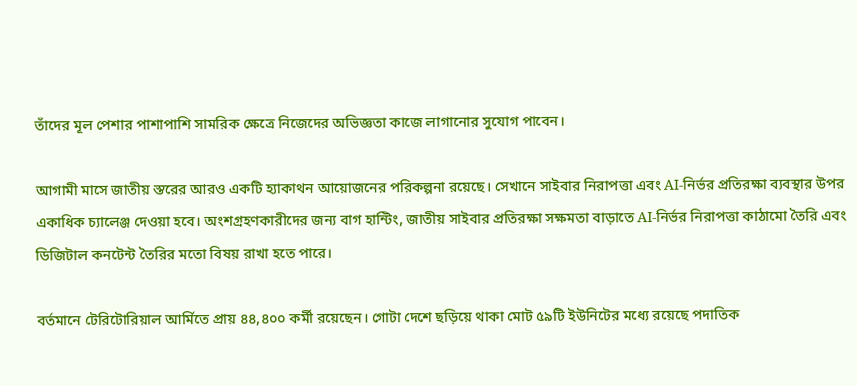তাঁদের মূল পেশার পাশাপাশি সামরিক ক্ষেত্রে নিজেদের অভিজ্ঞতা কাজে লাগানোর সুযোগ পাবেন।

আগামী মাসে জাতীয় স্তরের আরও একটি হ্যাকাথন আয়োজনের পরিকল্পনা রয়েছে। সেখানে সাইবার নিরাপত্তা এবং AI-নির্ভর প্রতিরক্ষা ব্যবস্থার উপর একাধিক চ্যালেঞ্জ দেওয়া হবে। অংশগ্রহণকারীদের জন্য বাগ হান্টিং, জাতীয় সাইবার প্রতিরক্ষা সক্ষমতা বাড়াতে AI-নির্ভর নিরাপত্তা কাঠামো তৈরি এবং ডিজিটাল কনটেন্ট তৈরির মতো বিষয় রাখা হতে পারে।

বর্তমানে টেরিটোরিয়াল আর্মিতে প্রায় ৪৪,৪০০ কর্মী রয়েছেন। গোটা দেশে ছড়িয়ে থাকা মোট ৫৯টি ইউনিটের মধ্যে রয়েছে পদাতিক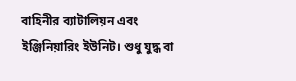বাহিনীর ব্যাটালিয়ন এবং ইঞ্জিনিয়ারিং ইউনিট। শুধু যুদ্ধ বা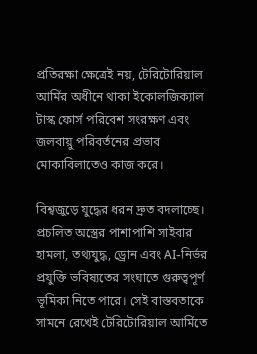প্রতিরক্ষা ক্ষেত্রেই নয়, টেরিটোরিয়াল আর্মির অধীনে থাকা ইকোলজিক্যাল টাস্ক ফোর্স পরিবেশ সংরক্ষণ এবং জলবায়ু পরিবর্তনের প্রভাব মোকাবিলাতেও কাজ করে।

বিশ্বজুড়ে যুদ্ধের ধরন দ্রুত বদলাচ্ছে। প্রচলিত অস্ত্রের পাশাপাশি সাইবার হামলা, তথ্যযুদ্ধ, ড্রোন এবং AI-নির্ভর প্রযুক্তি ভবিষ্যতের সংঘাতে গুরুত্বপূর্ণ ভূমিকা নিতে পারে। সেই বাস্তবতাকে সামনে রেখেই টেরিটোরিয়াল আর্মিতে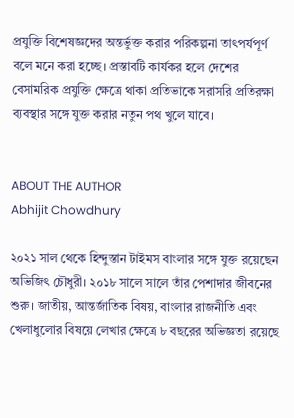প্রযুক্তি বিশেষজ্ঞদের অন্তর্ভুক্ত করার পরিকল্পনা তাৎপর্যপূর্ণ বলে মনে করা হচ্ছে। প্রস্তাবটি কার্যকর হলে দেশের বেসামরিক প্রযুক্তি ক্ষেত্রে থাকা প্রতিভাকে সরাসরি প্রতিরক্ষা ব্যবস্থার সঙ্গে যুক্ত করার নতুন পথ খুলে যাবে।


ABOUT THE AUTHOR
Abhijit Chowdhury

২০২১ সাল থেকে হিন্দুস্তান টাইমস বাংলার সঙ্গে যুক্ত রয়েছেন অভিজিৎ চৌধুরী। ২০১৮ সালে সালে তাঁর পেশাদার জীবনের শুরু। জাতীয়, আন্তর্জাতিক বিষয়, বাংলার রাজনীতি এবং খেলাধুলোর বিষয়ে লেখার ক্ষেত্রে ৮ বছরের অভিজ্ঞতা রয়েছে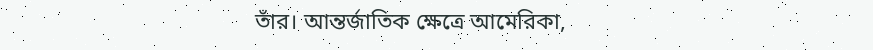তাঁর। আন্তর্জাতিক ক্ষেত্রে আমেরিকা,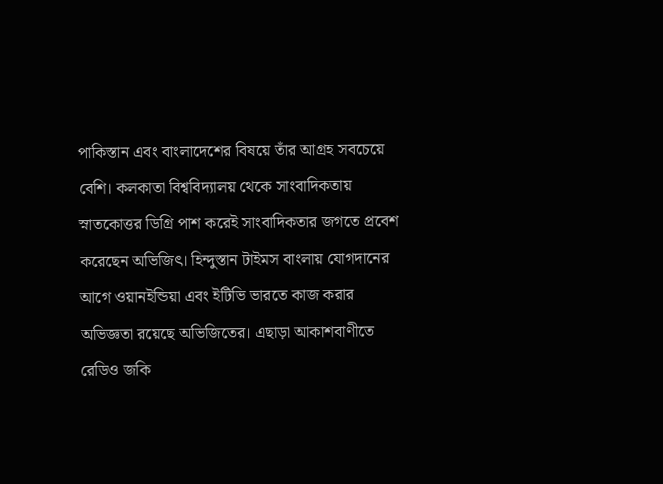পাকিস্তান এবং বাংলাদেশের বিষয়ে তাঁর আগ্রহ সবচেয়ে বেশি। কলকাতা বিশ্ববিদ্যালয় থেকে সাংবাদিকতায় স্নাতকোত্তর ডিগ্রি পাশ করেই সাংবাদিকতার জগতে প্রবেশ করেছেন অভিজিৎ। হিন্দুস্তান টাইমস বাংলায় যোগদানের আগে ওয়ানইন্ডিয়া এবং ইটিভি ভারতে কাজ করার অভিজ্ঞতা রয়েছে অভিজিতের। এছাড়া আকাশবাণীতে রেডিও জকি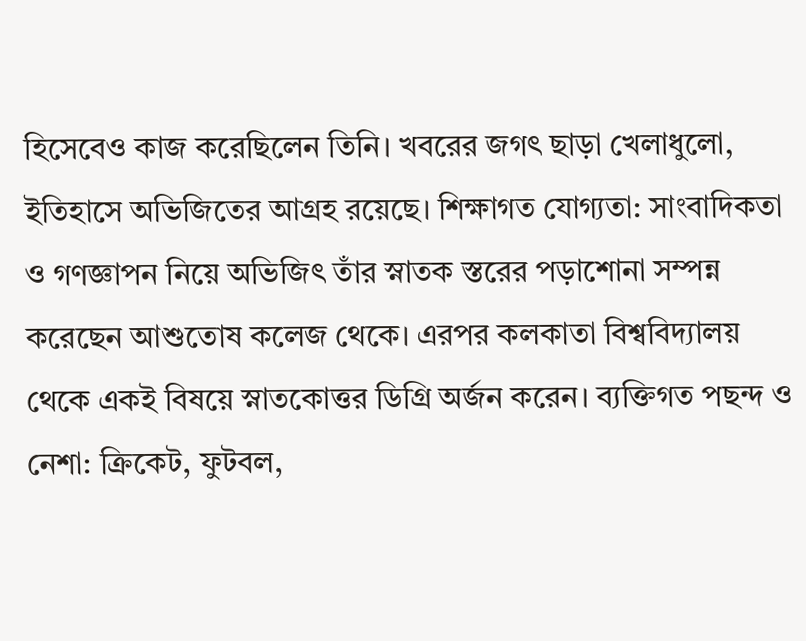হিসেবেও কাজ করেছিলেন তিনি। খবরের জগৎ ছাড়া খেলাধুলো, ইতিহাসে অভিজিতের আগ্রহ রয়েছে। শিক্ষাগত যোগ্যতা: সাংবাদিকতা ও গণজ্ঞাপন নিয়ে অভিজিৎ তাঁর স্নাতক স্তরের পড়াশোনা সম্পন্ন করেছেন আশুতোষ কলেজ থেকে। এরপর কলকাতা বিশ্ববিদ্যালয় থেকে একই বিষয়ে স্নাতকোত্তর ডিগ্রি অর্জন করেন। ব্যক্তিগত পছন্দ ও নেশা: ক্রিকেট, ফুটবল,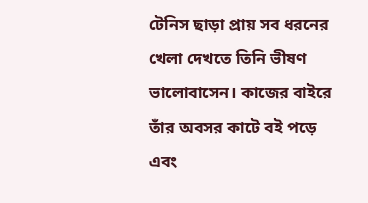টেনিস ছাড়া প্রায় সব ধরনের খেলা দেখতে তিনি ভীষণ ভালোবাসেন। কাজের বাইরে তাঁর অবসর কাটে বই পড়ে এবং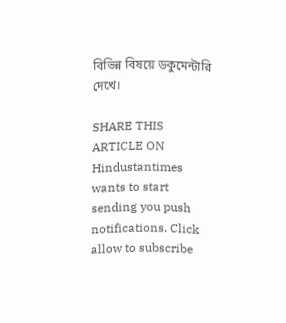বিভিন্ন বিষয়ে ডকুমেন্টারি দেখে।

SHARE THIS ARTICLE ON
Hindustantimes wants to start sending you push notifications. Click allow to subscribe